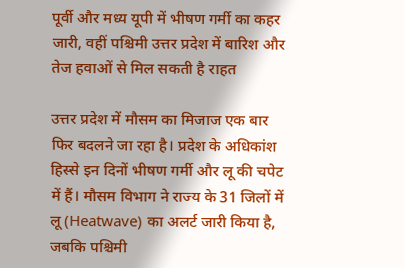पूर्वी और मध्य यूपी में भीषण गर्मी का कहर जारी, वहीं पश्चिमी उत्तर प्रदेश में बारिश और तेज हवाओं से मिल सकती है राहत

उत्तर प्रदेश में मौसम का मिजाज एक बार फिर बदलने जा रहा है। प्रदेश के अधिकांश हिस्से इन दिनों भीषण गर्मी और लू की चपेट में हैं। मौसम विभाग ने राज्य के 31 जिलों में लू (Heatwave) का अलर्ट जारी किया है, जबकि पश्चिमी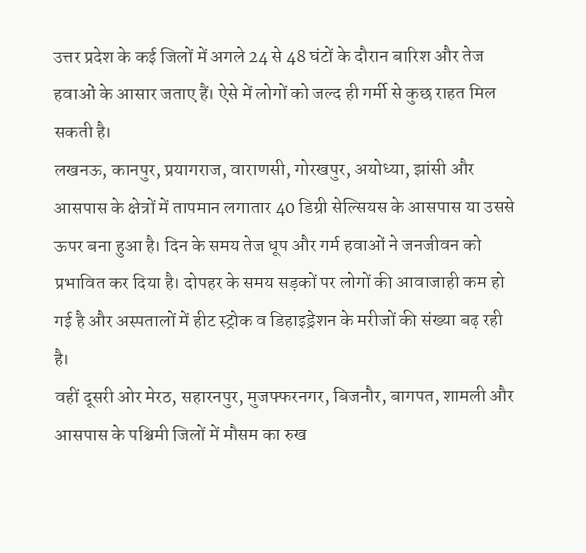उत्तर प्रदेश के कई जिलों में अगले 24 से 48 घंटों के दौरान बारिश और तेज हवाओं के आसार जताए हैं। ऐसे में लोगों को जल्द ही गर्मी से कुछ राहत मिल सकती है।
लखनऊ, कानपुर, प्रयागराज, वाराणसी, गोरखपुर, अयोध्या, झांसी और आसपास के क्षेत्रों में तापमान लगातार 40 डिग्री सेल्सियस के आसपास या उससे ऊपर बना हुआ है। दिन के समय तेज धूप और गर्म हवाओं ने जनजीवन को प्रभावित कर दिया है। दोपहर के समय सड़कों पर लोगों की आवाजाही कम हो गई है और अस्पतालों में हीट स्ट्रोक व डिहाइड्रेशन के मरीजों की संख्या बढ़ रही है।
वहीं दूसरी ओर मेरठ, सहारनपुर, मुजफ्फरनगर, बिजनौर, बागपत, शामली और आसपास के पश्चिमी जिलों में मौसम का रुख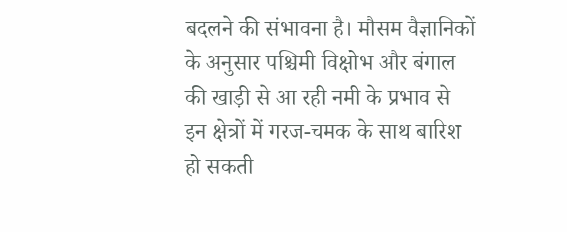बदलने की संभावना है। मौसम वैज्ञानिकों के अनुसार पश्चिमी विक्षोभ और बंगाल की खाड़ी से आ रही नमी के प्रभाव से इन क्षेत्रों में गरज-चमक के साथ बारिश हो सकती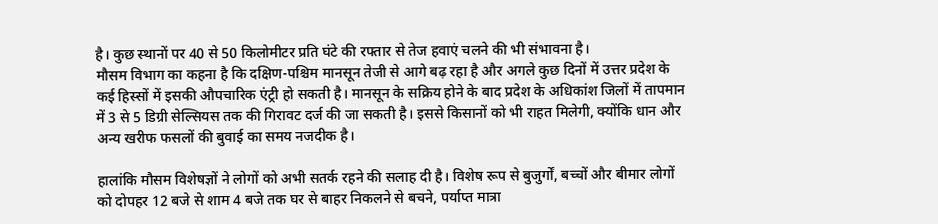है। कुछ स्थानों पर 40 से 50 किलोमीटर प्रति घंटे की रफ्तार से तेज हवाएं चलने की भी संभावना है।
मौसम विभाग का कहना है कि दक्षिण-पश्चिम मानसून तेजी से आगे बढ़ रहा है और अगले कुछ दिनों में उत्तर प्रदेश के कई हिस्सों में इसकी औपचारिक एंट्री हो सकती है। मानसून के सक्रिय होने के बाद प्रदेश के अधिकांश जिलों में तापमान में 3 से 5 डिग्री सेल्सियस तक की गिरावट दर्ज की जा सकती है। इससे किसानों को भी राहत मिलेगी, क्योंकि धान और अन्य खरीफ फसलों की बुवाई का समय नजदीक है।

हालांकि मौसम विशेषज्ञों ने लोगों को अभी सतर्क रहने की सलाह दी है। विशेष रूप से बुजुर्गों, बच्चों और बीमार लोगों को दोपहर 12 बजे से शाम 4 बजे तक घर से बाहर निकलने से बचने, पर्याप्त मात्रा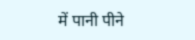में पानी पीने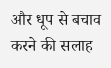और धूप से बचाव करने की सलाह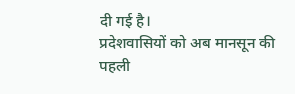दी गई है।
प्रदेशवासियों को अब मानसून की पहली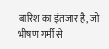बारिश का इंतजार है, जो भीषण गर्मी से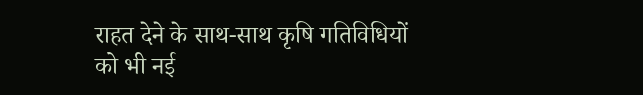राहत देने के साथ-साथ कृषि गतिविधियों को भी नई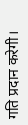गति प्रदान करेगी।